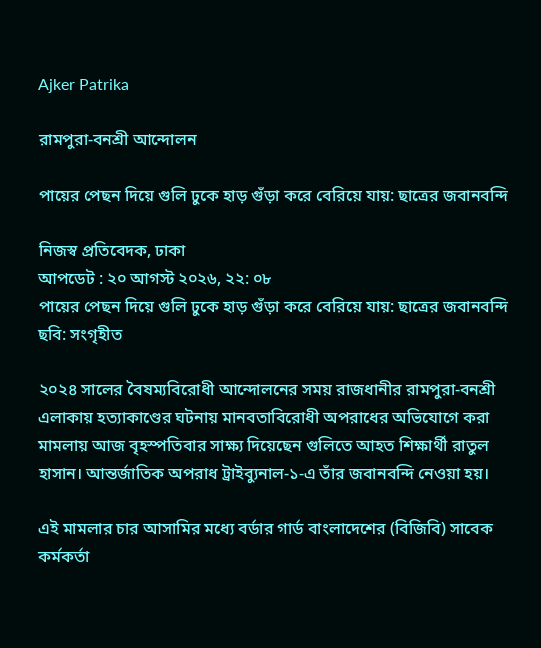Ajker Patrika

রামপুরা-বনশ্রী আন্দোলন

পায়ের পেছন দিয়ে গুলি ঢুকে হাড় গুঁড়া করে বেরিয়ে যায়: ছাত্রের জবানবন্দি

নিজস্ব প্রতিবেদক, ঢাকা
আপডেট : ২০ আগস্ট ২০২৬, ২২: ০৮
পায়ের পেছন দিয়ে গুলি ঢুকে হাড় গুঁড়া করে বেরিয়ে যায়: ছাত্রের জবানবন্দি
ছবি: সংগৃহীত

২০২৪ সালের বৈষম্যবিরোধী আন্দোলনের সময় রাজধানীর রামপুরা-বনশ্রী এলাকায় হত্যাকাণ্ডের ঘটনায় মানবতাবিরোধী অপরাধের অভিযোগে করা মামলায় আজ বৃহস্পতিবার সাক্ষ্য দিয়েছেন গুলিতে আহত শিক্ষার্থী রাতুল হাসান। আন্তর্জাতিক অপরাধ ট্রাইব্যুনাল-১-এ তাঁর জবানবন্দি নেওয়া হয়।

এই মামলার চার আসামির মধ্যে বর্ডার গার্ড বাংলাদেশের (বিজিবি) সাবেক কর্মকর্তা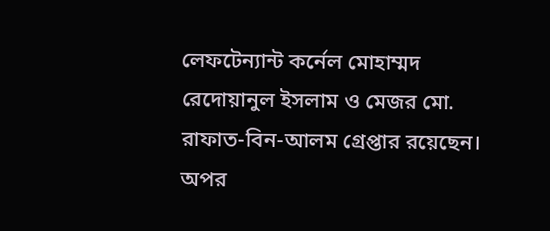লেফটেন্যান্ট কর্নেল মোহাম্মদ রেদোয়ানুল ইসলাম ও মেজর মো. রাফাত-বিন-আলম গ্রেপ্তার রয়েছেন। অপর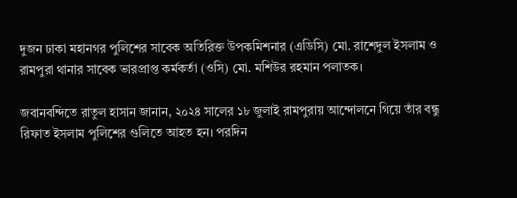দুজন ঢাকা মহানগর পুলিশের সাবেক অতিরিক্ত উপকমিশনার (এডিসি) মো. রাশেদুল ইসলাম ও রামপুরা থানার সাবেক ভারপ্রাপ্ত কর্মকর্তা (ওসি) মো. মশিউর রহমান পলাতক।

জবানবন্দিতে রাতুল হাসান জানান, ২০২৪ সালের ১৮ জুলাই রামপুরায় আন্দোলনে গিয়ে তাঁর বন্ধু রিফাত ইসলাম পুলিশের গুলিতে আহত হন। পরদিন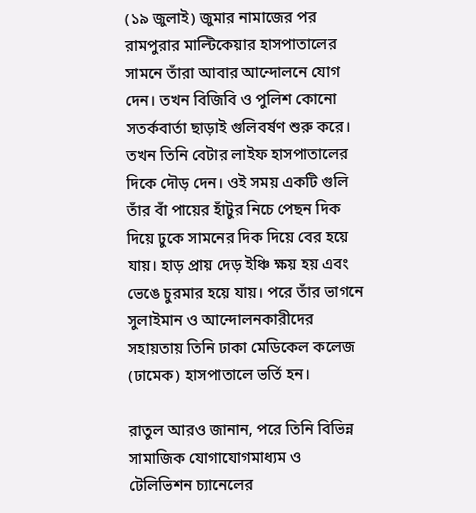(১৯ জুলাই) জুমার নামাজের পর রামপুরার মাল্টিকেয়ার হাসপাতালের সামনে তাঁরা আবার আন্দোলনে যোগ দেন। তখন বিজিবি ও পুলিশ কোনো সতর্কবার্তা ছাড়াই গুলিবর্ষণ শুরু করে। তখন তিনি বেটার লাইফ হাসপাতালের দিকে দৌড় দেন। ওই সময় একটি গুলি তাঁর বাঁ পায়ের হাঁটুর নিচে পেছন দিক দিয়ে ঢুকে সামনের দিক দিয়ে বের হয়ে যায়। হাড় প্রায় দেড় ইঞ্চি ক্ষয় হয় এবং ভেঙে চুরমার হয়ে যায়। পরে তাঁর ভাগনে সুলাইমান ও আন্দোলনকারীদের সহায়তায় তিনি ঢাকা মেডিকেল কলেজ (ঢামেক) হাসপাতালে ভর্তি হন।

রাতুল আরও জানান, পরে তিনি বিভিন্ন সামাজিক যোগাযোগমাধ্যম ও টেলিভিশন চ্যানেলের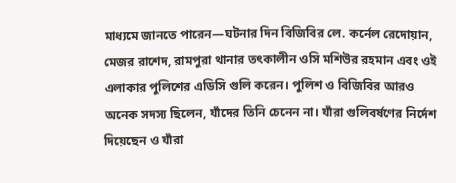মাধ্যমে জানতে পারেন—ঘটনার দিন বিজিবির লে. কর্নেল রেদোয়ান, মেজর রাশেদ, রামপুরা থানার তৎকালীন ওসি মশিউর রহমান এবং ওই এলাকার পুলিশের এডিসি গুলি করেন। পুলিশ ও বিজিবির আরও অনেক সদস্য ছিলেন, যাঁদের তিনি চেনেন না। যাঁরা গুলিবর্ষণের নির্দেশ দিয়েছেন ও যাঁরা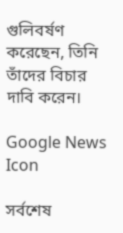গুলিবর্ষণ করেছেন, তিনি তাঁদের বিচার দাবি করেন।

Google News Icon

সর্বশেষ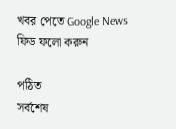খবর পেতে Google News ফিড ফলো করুন

পঠিত
সর্বশেষ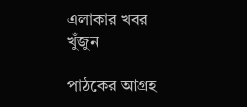এলাকার খবর
খুঁজুন

পাঠকের আগ্রহ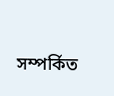সম্পর্কিত